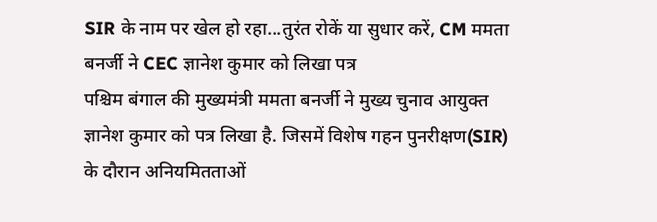SIR के नाम पर खेल हो रहा...तुरंत रोकें या सुधार करें, CM ममता बनर्जी ने CEC ज्ञानेश कुमार को लिखा पत्र
पश्चिम बंगाल की मुख्यमंत्री ममता बनर्जी ने मुख्य चुनाव आयुक्त ज्ञानेश कुमार को पत्र लिखा है. जिसमें विशेष गहन पुनरीक्षण(SIR) के दौरान अनियमितताओं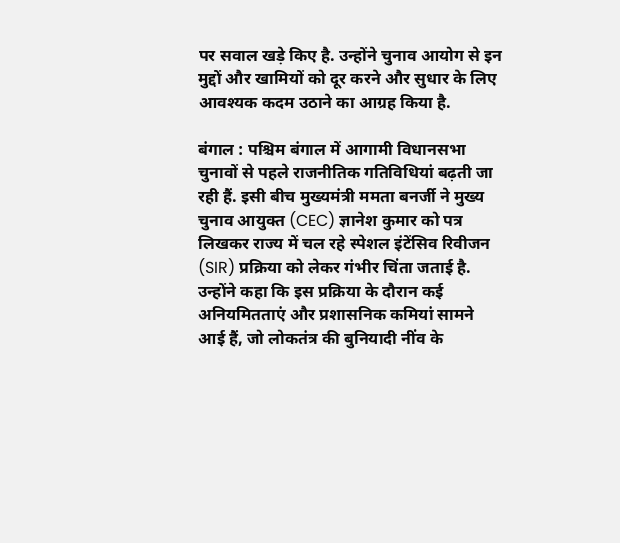पर सवाल खड़े किए है. उन्होंने चुनाव आयोग से इन मुद्दों और खामियों को दूर करने और सुधार के लिए आवश्यक कदम उठाने का आग्रह किया है.

बंगाल : पश्चिम बंगाल में आगामी विधानसभा चुनावों से पहले राजनीतिक गतिविधियां बढ़ती जा रही हैं. इसी बीच मुख्यमंत्री ममता बनर्जी ने मुख्य चुनाव आयुक्त (CEC) ज्ञानेश कुमार को पत्र लिखकर राज्य में चल रहे स्पेशल इंटेंसिव रिवीजन (SIR) प्रक्रिया को लेकर गंभीर चिंता जताई है. उन्होंने कहा कि इस प्रक्रिया के दौरान कई अनियमितताएं और प्रशासनिक कमियां सामने आई हैं, जो लोकतंत्र की बुनियादी नींव के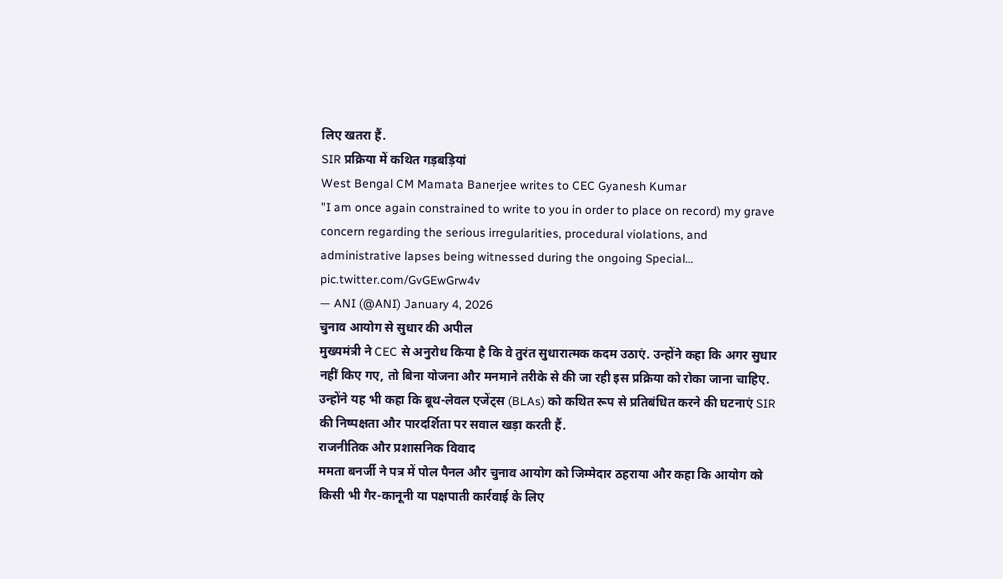लिए खतरा हैं.
SIR प्रक्रिया में कथित गड़बड़ियां
West Bengal CM Mamata Banerjee writes to CEC Gyanesh Kumar
"I am once again constrained to write to you in order to place on record) my grave concern regarding the serious irregularities, procedural violations, and administrative lapses being witnessed during the ongoing Special… pic.twitter.com/GvGEwGrw4v
— ANI (@ANI) January 4, 2026
चुनाव आयोग से सुधार की अपील
मुख्यमंत्री ने CEC से अनुरोध किया है कि वे तुरंत सुधारात्मक कदम उठाएं. उन्होंने कहा कि अगर सुधार नहीं किए गए, तो बिना योजना और मनमाने तरीके से की जा रही इस प्रक्रिया को रोका जाना चाहिए. उन्होंने यह भी कहा कि बूथ-लेवल एजेंट्स (BLAs) को कथित रूप से प्रतिबंधित करने की घटनाएं SIR की निष्पक्षता और पारदर्शिता पर सवाल खड़ा करती हैं.
राजनीतिक और प्रशासनिक विवाद
ममता बनर्जी ने पत्र में पोल पैनल और चुनाव आयोग को जिम्मेदार ठहराया और कहा कि आयोग को किसी भी गैर-कानूनी या पक्षपाती कार्रवाई के लिए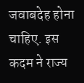जवाबदेह होना चाहिए. इस कदम ने राज्य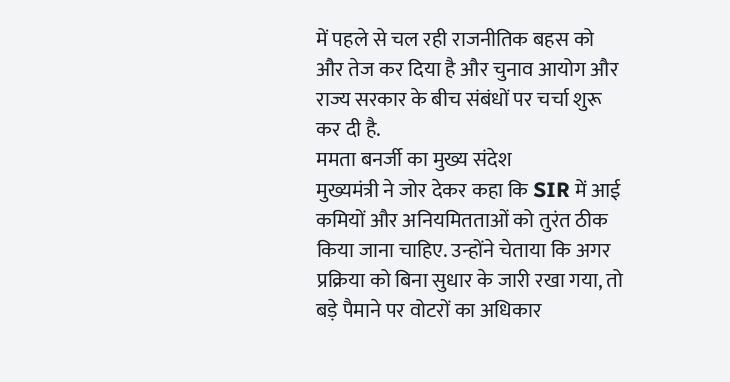में पहले से चल रही राजनीतिक बहस को और तेज कर दिया है और चुनाव आयोग और राज्य सरकार के बीच संबंधों पर चर्चा शुरू कर दी है.
ममता बनर्जी का मुख्य संदेश
मुख्यमंत्री ने जोर देकर कहा कि SIR में आई कमियों और अनियमितताओं को तुरंत ठीक किया जाना चाहिए. उन्होंने चेताया कि अगर प्रक्रिया को बिना सुधार के जारी रखा गया, तो बड़े पैमाने पर वोटरों का अधिकार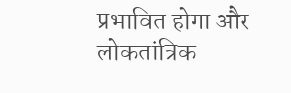प्रभावित होगा और लोकतांत्रिक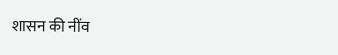शासन की नींव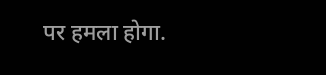पर हमला होगा.